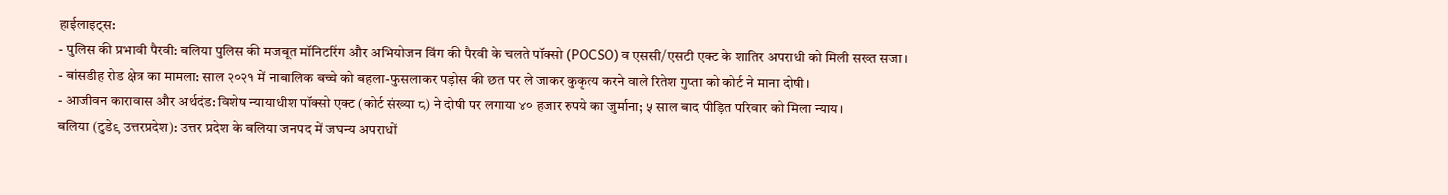हाईलाइट्स:
- पुलिस की प्रभावी पैरवी: बलिया पुलिस की मजबूत मॉनिटरिंग और अभियोजन विंग की पैरवी के चलते पॉक्सो (POCSO) व एससी/एसटी एक्ट के शातिर अपराधी को मिली सख्त सजा।
- बांसडीह रोड क्षेत्र का मामला: साल २०२१ में नाबालिक बच्चे को बहला-फुसलाकर पड़ोस की छत पर ले जाकर कुकृत्य करने वाले रितेश गुप्ता को कोर्ट ने माना दोषी।
- आजीवन कारावास और अर्थदंड: विशेष न्यायाधीश पॉक्सो एक्ट (कोर्ट संख्या ८) ने दोषी पर लगाया ४० हजार रुपये का जुर्माना; ५ साल बाद पीड़ित परिवार को मिला न्याय।
बलिया (टुडे९ उत्तरप्रदेश): उत्तर प्रदेश के बलिया जनपद में जघन्य अपराधों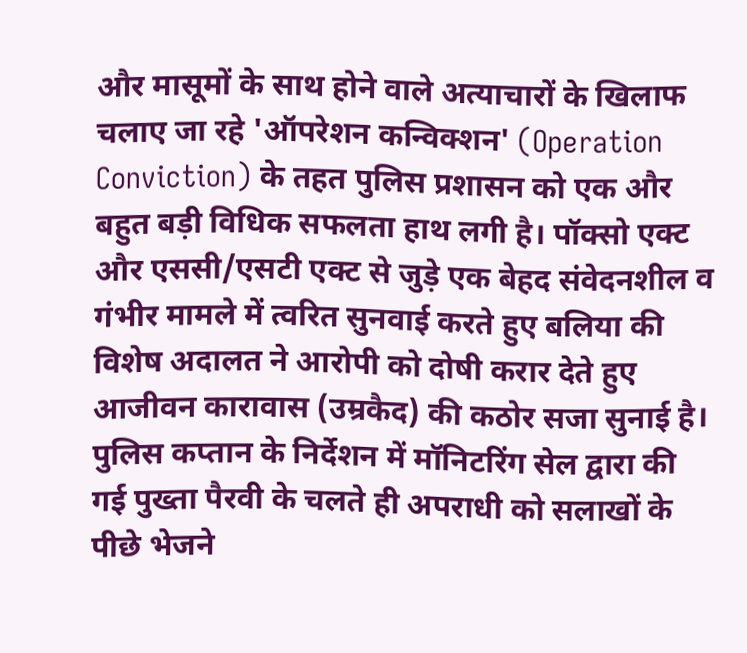और मासूमों के साथ होने वाले अत्याचारों के खिलाफ चलाए जा रहे 'ऑपरेशन कन्विक्शन' (Operation Conviction) के तहत पुलिस प्रशासन को एक और बहुत बड़ी विधिक सफलता हाथ लगी है। पॉक्सो एक्ट और एससी/एसटी एक्ट से जुड़े एक बेहद संवेदनशील व गंभीर मामले में त्वरित सुनवाई करते हुए बलिया की विशेष अदालत ने आरोपी को दोषी करार देते हुए आजीवन कारावास (उम्रकैद) की कठोर सजा सुनाई है। पुलिस कप्तान के निर्देशन में मॉनिटरिंग सेल द्वारा की गई पुख्ता पैरवी के चलते ही अपराधी को सलाखों के पीछे भेजने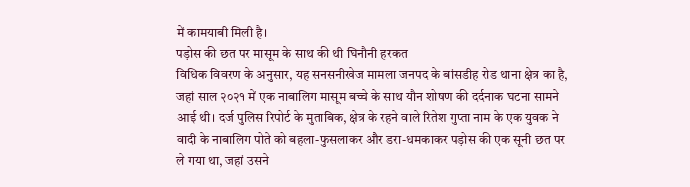में कामयाबी मिली है।
पड़ोस की छत पर मासूम के साथ की थी घिनौनी हरकत
विधिक विवरण के अनुसार, यह सनसनीखेज मामला जनपद के बांसडीह रोड थाना क्षेत्र का है, जहां साल २०२१ में एक नाबालिग मासूम बच्चे के साथ यौन शोषण की दर्दनाक घटना सामने आई थी। दर्ज पुलिस रिपोर्ट के मुताबिक, क्षेत्र के रहने वाले रितेश गुप्ता नाम के एक युवक ने वादी के नाबालिग पोते को बहला-फुसलाकर और डरा-धमकाकर पड़ोस की एक सूनी छत पर ले गया था, जहां उसने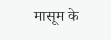मासूम के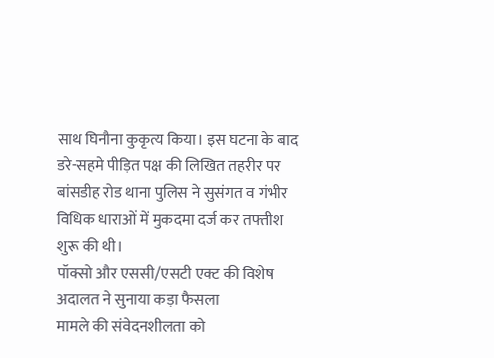साथ घिनौना कुकृत्य किया। इस घटना के बाद डरे-सहमे पीड़ित पक्ष की लिखित तहरीर पर बांसडीह रोड थाना पुलिस ने सुसंगत व गंभीर विधिक धाराओं में मुकदमा दर्ज कर तफ्तीश शुरू की थी।
पॉक्सो और एससी/एसटी एक्ट की विशेष अदालत ने सुनाया कड़ा फैसला
मामले की संवेदनशीलता को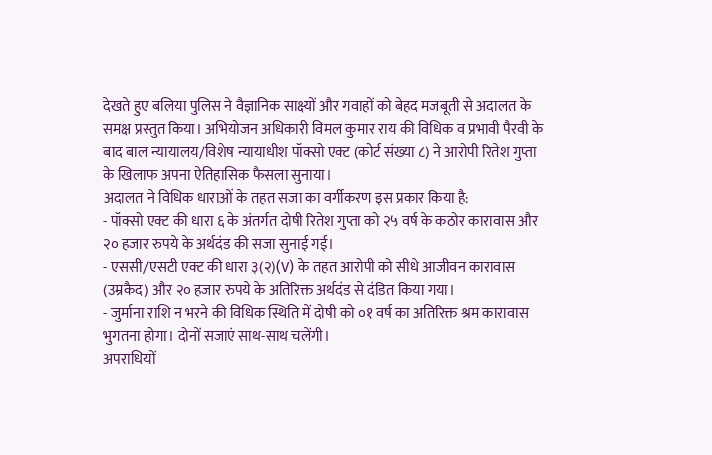देखते हुए बलिया पुलिस ने वैज्ञानिक साक्ष्यों और गवाहों को बेहद मजबूती से अदालत के समक्ष प्रस्तुत किया। अभियोजन अधिकारी विमल कुमार राय की विधिक व प्रभावी पैरवी के बाद बाल न्यायालय/विशेष न्यायाधीश पॉक्सो एक्ट (कोर्ट संख्या ८) ने आरोपी रितेश गुप्ता के खिलाफ अपना ऐतिहासिक फैसला सुनाया।
अदालत ने विधिक धाराओं के तहत सजा का वर्गीकरण इस प्रकार किया है:
- पॉक्सो एक्ट की धारा ६ के अंतर्गत दोषी रितेश गुप्ता को २५ वर्ष के कठोर कारावास और २० हजार रुपये के अर्थदंड की सजा सुनाई गई।
- एससी/एसटी एक्ट की धारा ३(२)(V) के तहत आरोपी को सीधे आजीवन कारावास (उम्रकैद) और २० हजार रुपये के अतिरिक्त अर्थदंड से दंडित किया गया।
- जुर्माना राशि न भरने की विधिक स्थिति में दोषी को ०१ वर्ष का अतिरिक्त श्रम कारावास भुगतना होगा। दोनों सजाएं साथ-साथ चलेंगी।
अपराधियों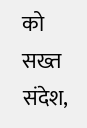को सख्त संदेश,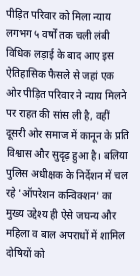पीड़ित परिवार को मिला न्याय
लगभग ५ वर्षों तक चली लंबी विधिक लड़ाई के बाद आए इस ऐतिहासिक फैसले से जहां एक ओर पीड़ित परिवार ने न्याय मिलने पर राहत की सांस ली है, वहीं दूसरी ओर समाज में कानून के प्रति विश्वास और सुदृढ़ हुआ है। बलिया पुलिस अधीक्षक के निर्देशन में चल रहे 'ऑपरेशन कन्विक्शन' का मुख्य उद्देश्य ही ऐसे जघन्य और महिला व बाल अपराधों में शामिल दोषियों को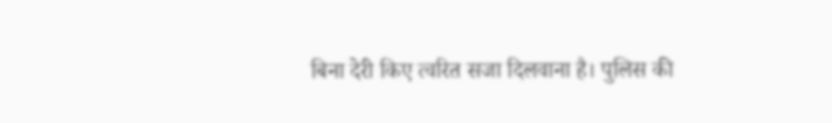बिना देरी किए त्वरित सजा दिलवाना है। पुलिस की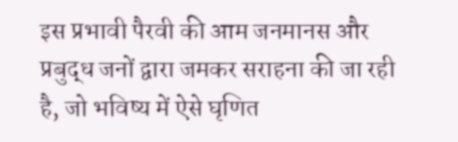इस प्रभावी पैरवी की आम जनमानस और प्रबुद्ध जनों द्वारा जमकर सराहना की जा रही है, जो भविष्य में ऐसे घृणित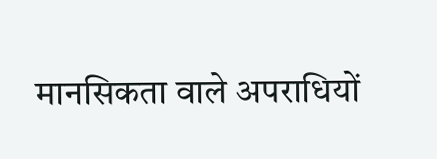मानसिकता वाले अपराधियों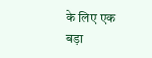के लिए एक बड़ा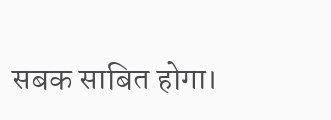सबक साबित होगा।